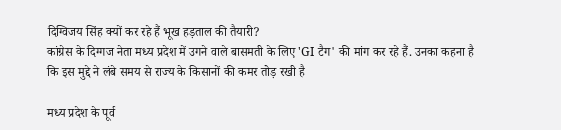दिग्विजय सिंह क्यों कर रहे हैं भूख हड़ताल की तैयारी?
कांग्रेस के दिग्गज नेता मध्य प्रदेश में उगने वाले बासमती के लिए 'GI टैग' की मांग कर रहे हैं. उनका कहना है कि इस मुद्दे ने लंबे समय से राज्य के किसानों की कमर तोड़ रखी है

मध्य प्रदेश के पूर्व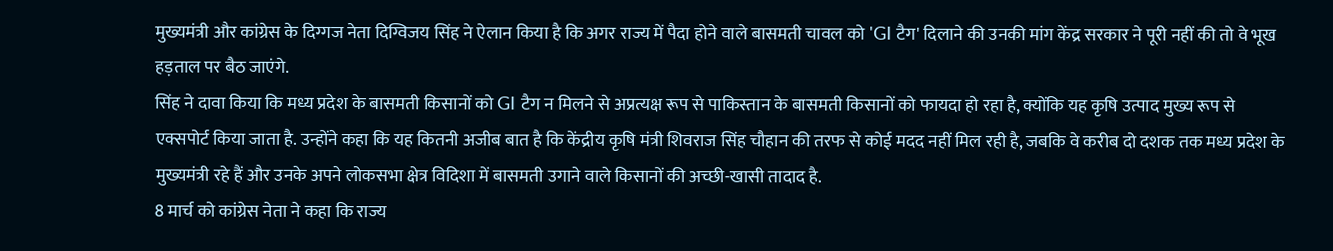मुख्यमंत्री और कांग्रेस के दिग्गज नेता दिग्विजय सिंह ने ऐलान किया है कि अगर राज्य में पैदा होने वाले बासमती चावल को 'GI टैग' दिलाने की उनकी मांग केंद्र सरकार ने पूरी नहीं की तो वे भूख हड़ताल पर बैठ जाएंगे.
सिंह ने दावा किया कि मध्य प्रदेश के बासमती किसानों को GI टैग न मिलने से अप्रत्यक्ष रूप से पाकिस्तान के बासमती किसानों को फायदा हो रहा है, क्योंकि यह कृषि उत्पाद मुख्य रूप से एक्सपोर्ट किया जाता है. उन्होंने कहा कि यह कितनी अजीब बात है कि केंद्रीय कृषि मंत्री शिवराज सिंह चौहान की तरफ से कोई मदद नहीं मिल रही है, जबकि वे करीब दो दशक तक मध्य प्रदेश के मुख्यमंत्री रहे हैं और उनके अपने लोकसभा क्षेत्र विदिशा में बासमती उगाने वाले किसानों की अच्छी-खासी तादाद है.
8 मार्च को कांग्रेस नेता ने कहा कि राज्य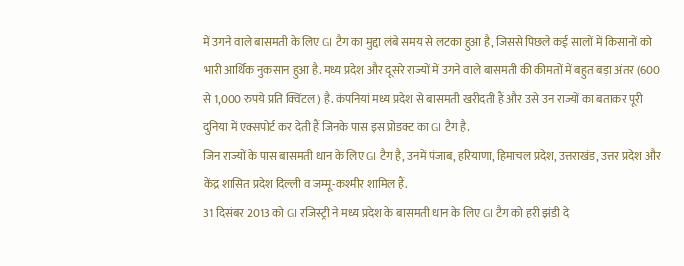में उगने वाले बासमती के लिए GI टैग का मुद्दा लंबे समय से लटका हुआ है, जिससे पिछले कई सालों में किसानों को भारी आर्थिक नुकसान हुआ है. मध्य प्रदेश और दूसरे राज्यों में उगने वाले बासमती की कीमतों में बहुत बड़ा अंतर (600 से 1,000 रुपये प्रति क्विंटल) है. कंपनियां मध्य प्रदेश से बासमती खरीदती हैं और उसे उन राज्यों का बताकर पूरी दुनिया में एक्सपोर्ट कर देती हैं जिनके पास इस प्रोडक्ट का GI टैग है.
जिन राज्यों के पास बासमती धान के लिए GI टैग है, उनमें पंजाब, हरियाणा, हिमाचल प्रदेश, उत्तराखंड, उत्तर प्रदेश और केंद्र शासित प्रदेश दिल्ली व जम्मू-कश्मीर शामिल हैं.
31 दिसंबर 2013 को GI रजिस्ट्री ने मध्य प्रदेश के बासमती धान के लिए GI टैग को हरी झंडी दे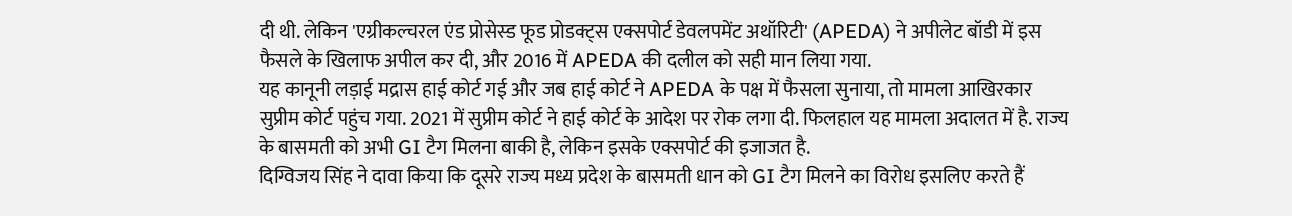दी थी. लेकिन 'एग्रीकल्चरल एंड प्रोसेस्ड फूड प्रोडक्ट्स एक्सपोर्ट डेवलपमेंट अथॉरिटी' (APEDA) ने अपीलेट बॉडी में इस फैसले के खिलाफ अपील कर दी, और 2016 में APEDA की दलील को सही मान लिया गया.
यह कानूनी लड़ाई मद्रास हाई कोर्ट गई और जब हाई कोर्ट ने APEDA के पक्ष में फैसला सुनाया, तो मामला आखिरकार सुप्रीम कोर्ट पहुंच गया. 2021 में सुप्रीम कोर्ट ने हाई कोर्ट के आदेश पर रोक लगा दी. फिलहाल यह मामला अदालत में है. राज्य के बासमती को अभी GI टैग मिलना बाकी है, लेकिन इसके एक्सपोर्ट की इजाजत है.
दिग्विजय सिंह ने दावा किया कि दूसरे राज्य मध्य प्रदेश के बासमती धान को GI टैग मिलने का विरोध इसलिए करते हैं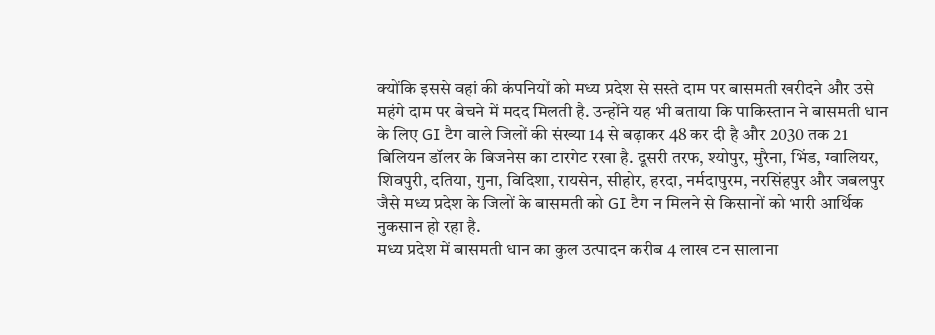क्योंकि इससे वहां की कंपनियों को मध्य प्रदेश से सस्ते दाम पर बासमती खरीदने और उसे महंगे दाम पर बेचने में मदद मिलती है. उन्होंने यह भी बताया कि पाकिस्तान ने बासमती धान के लिए GI टैग वाले जिलों की संख्या 14 से बढ़ाकर 48 कर दी है और 2030 तक 21 बिलियन डॉलर के बिजनेस का टारगेट रखा है. दूसरी तरफ, श्योपुर, मुरैना, भिंड, ग्वालियर, शिवपुरी, दतिया, गुना, विदिशा, रायसेन, सीहोर, हरदा, नर्मदापुरम, नरसिंहपुर और जबलपुर जैसे मध्य प्रदेश के जिलों के बासमती को GI टैग न मिलने से किसानों को भारी आर्थिक नुकसान हो रहा है.
मध्य प्रदेश में बासमती धान का कुल उत्पादन करीब 4 लाख टन सालाना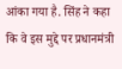आंका गया है. सिंह ने कहा कि वे इस मुद्दे पर प्रधानमंत्री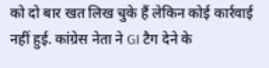को दो बार खत लिख चुके हैं लेकिन कोई कार्रवाई नहीं हुई. कांग्रेस नेता ने GI टैग देने के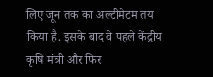लिए जून तक का अल्टीमेटम तय किया है. इसके बाद वे पहले केंद्रीय कृषि मंत्री और फिर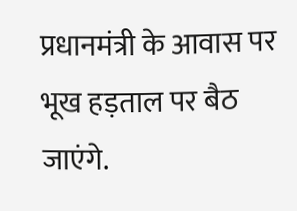प्रधानमंत्री के आवास पर भूख हड़ताल पर बैठ जाएंगे.